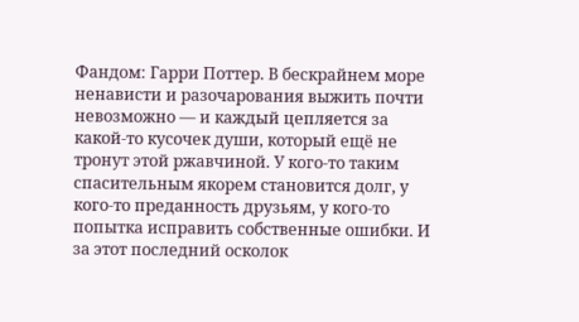Фандом: Гарри Поттер. В бескрайнем море ненависти и разочарования выжить почти невозможно — и каждый цепляется за какой-то кусочек души, который ещё не тронут этой ржавчиной. У кого-то таким спасительным якорем становится долг, у кого-то преданность друзьям, у кого-то попытка исправить собственные ошибки. И за этот последний осколок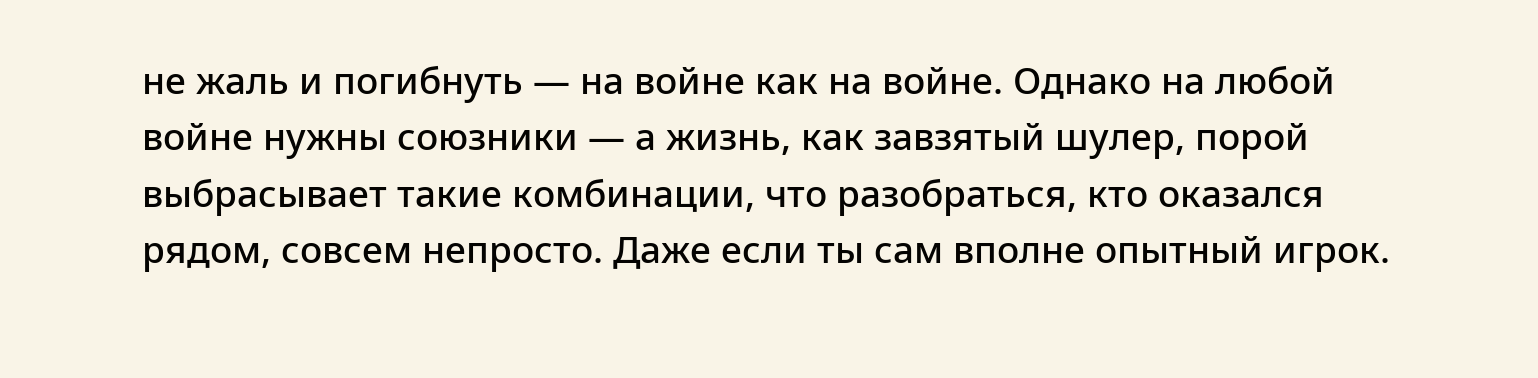не жаль и погибнуть — на войне как на войне. Однако на любой войне нужны союзники — а жизнь, как завзятый шулер, порой выбрасывает такие комбинации, что разобраться, кто оказался рядом, совсем непросто. Даже если ты сам вполне опытный игрок.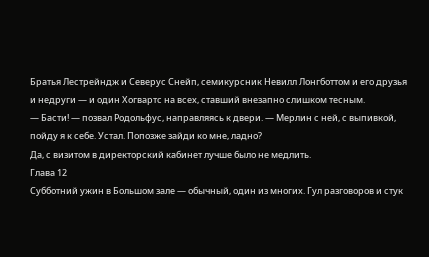Братья Лестрейндж и Северус Снейп, семикурсник Невилл Лонгботтом и его друзья и недруги — и один Хогвартс на всех, ставший внезапно слишком тесным.
— Басти! — позвал Родольфус, направляясь к двери. — Мерлин с ней, с выпивкой, пойду я к себе. Устал. Попозже зайди ко мне, ладно?
Да, с визитом в директорский кабинет лучше было не медлить.
Глава 12
Субботний ужин в Большом зале — обычный, один из многих. Гул разговоров и стук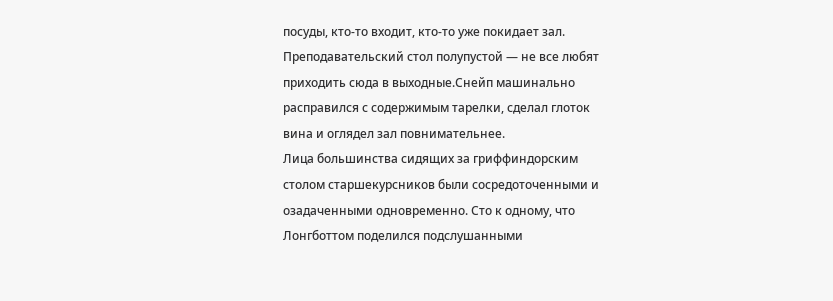посуды, кто-то входит, кто-то уже покидает зал. Преподавательский стол полупустой — не все любят приходить сюда в выходные.Снейп машинально расправился с содержимым тарелки, сделал глоток вина и оглядел зал повнимательнее.
Лица большинства сидящих за гриффиндорским столом старшекурсников были сосредоточенными и озадаченными одновременно. Сто к одному, что Лонгботтом поделился подслушанными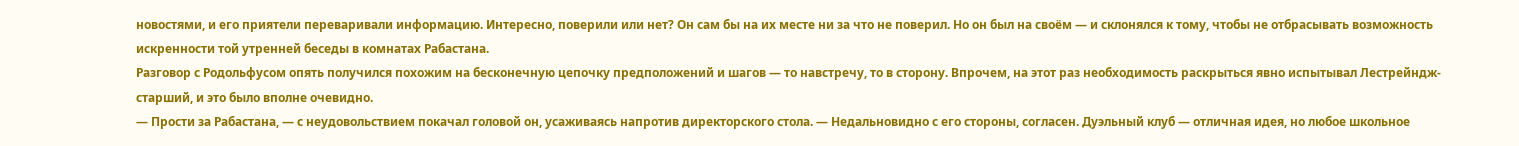новостями, и его приятели переваривали информацию. Интересно, поверили или нет? Он сам бы на их месте ни за что не поверил. Но он был на своём — и склонялся к тому, чтобы не отбрасывать возможность искренности той утренней беседы в комнатах Рабастана.
Разговор с Родольфусом опять получился похожим на бесконечную цепочку предположений и шагов — то навстречу, то в сторону. Впрочем, на этот раз необходимость раскрыться явно испытывал Лестрейндж-старший, и это было вполне очевидно.
— Прости за Рабастана, — с неудовольствием покачал головой он, усаживаясь напротив директорского стола. — Недальновидно с его стороны, согласен. Дуэльный клуб — отличная идея, но любое школьное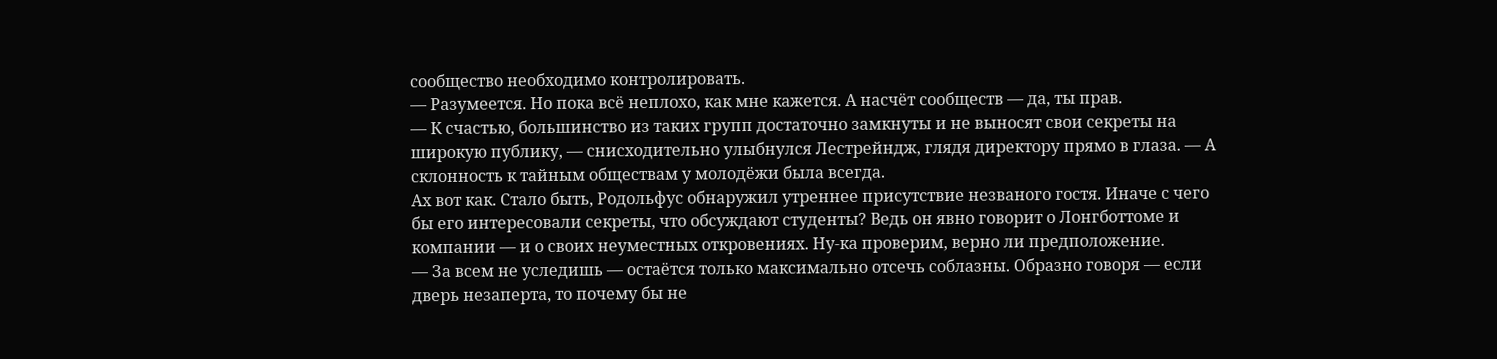сообщество необходимо контролировать.
— Разумеется. Но пока всё неплохо, как мне кажется. А насчёт сообществ — да, ты прав.
— К счастью, большинство из таких групп достаточно замкнуты и не выносят свои секреты на широкую публику, — снисходительно улыбнулся Лестрейндж, глядя директору прямо в глаза. — А склонность к тайным обществам у молодёжи была всегда.
Ах вот как. Стало быть, Родольфус обнаружил утреннее присутствие незваного гостя. Иначе с чего бы его интересовали секреты, что обсуждают студенты? Ведь он явно говорит о Лонгботтоме и компании — и о своих неуместных откровениях. Ну-ка проверим, верно ли предположение.
— За всем не уследишь — остаётся только максимально отсечь соблазны. Образно говоря — если дверь незаперта, то почему бы не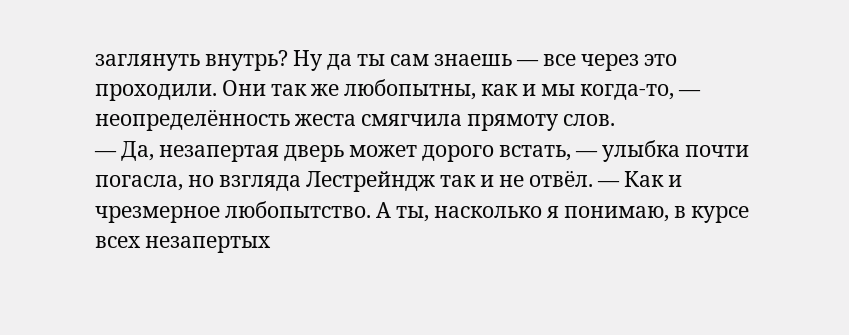заглянуть внутрь? Ну да ты сам знаешь — все через это проходили. Они так же любопытны, как и мы когда-то, — неопределённость жеста смягчила прямоту слов.
— Да, незапертая дверь может дорого встать, — улыбка почти погасла, но взгляда Лестрейндж так и не отвёл. — Как и чрезмерное любопытство. А ты, насколько я понимаю, в курсе всех незапертых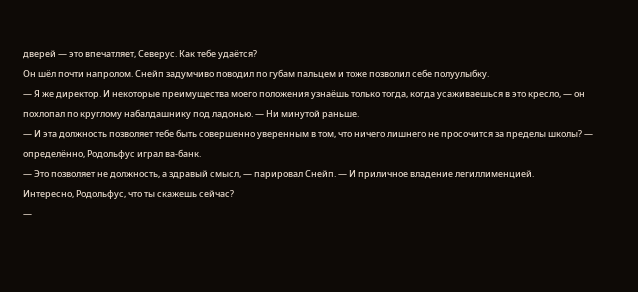дверей — это впечатляет, Северус. Как тебе удаётся?
Он шёл почти напролом. Снейп задумчиво поводил по губам пальцем и тоже позволил себе полуулыбку.
— Я же директор. И некоторые преимущества моего положения узнаёшь только тогда, когда усаживаешься в это кресло, — он похлопал по круглому набалдашнику под ладонью. — Ни минутой раньше.
— И эта должность позволяет тебе быть совершенно уверенным в том, что ничего лишнего не просочится за пределы школы? — определённо, Родольфус играл ва-банк.
— Это позволяет не должность, а здравый смысл, — парировал Снейп. — И приличное владение легиллименцией.
Интересно, Родольфус, что ты скажешь сейчас?
—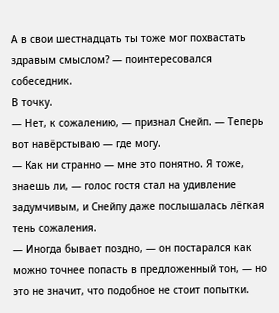А в свои шестнадцать ты тоже мог похвастать здравым смыслом? — поинтересовался собеседник.
В точку.
— Нет, к сожалению, — признал Снейп. — Теперь вот навёрстываю — где могу.
— Как ни странно — мне это понятно. Я тоже, знаешь ли, — голос гостя стал на удивление задумчивым, и Снейпу даже послышалась лёгкая тень сожаления.
— Иногда бывает поздно, — он постарался как можно точнее попасть в предложенный тон, — но это не значит, что подобное не стоит попытки.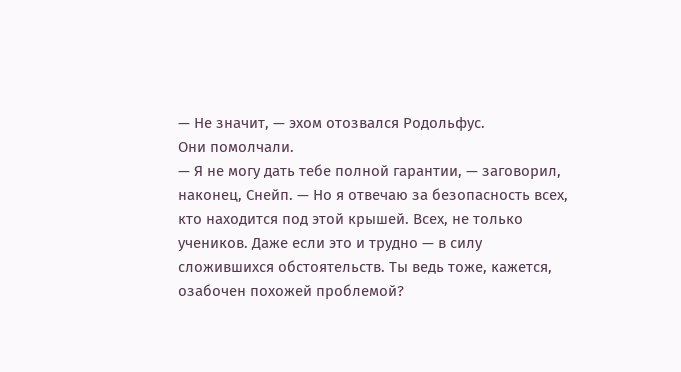— Не значит, — эхом отозвался Родольфус.
Они помолчали.
— Я не могу дать тебе полной гарантии, — заговорил, наконец, Снейп. — Но я отвечаю за безопасность всех, кто находится под этой крышей. Всех, не только учеников. Даже если это и трудно — в силу сложившихся обстоятельств. Ты ведь тоже, кажется, озабочен похожей проблемой?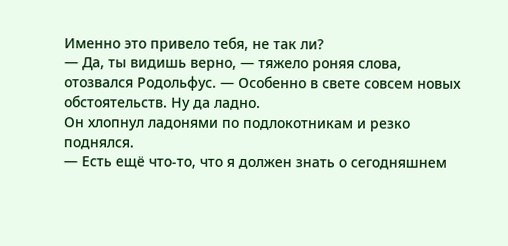Именно это привело тебя, не так ли?
— Да, ты видишь верно, — тяжело роняя слова, отозвался Родольфус. — Особенно в свете совсем новых обстоятельств. Ну да ладно.
Он хлопнул ладонями по подлокотникам и резко поднялся.
— Есть ещё что-то, что я должен знать о сегодняшнем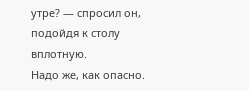утре? — спросил он, подойдя к столу вплотную.
Надо же, как опасно.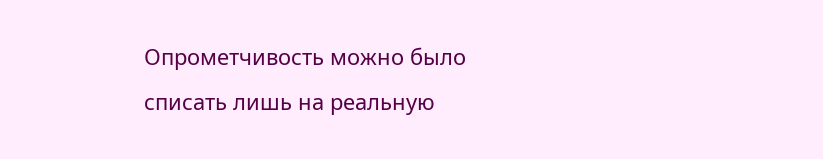Опрометчивость можно было списать лишь на реальную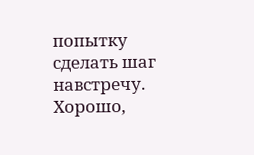попытку сделать шаг навстречу. Хорошо,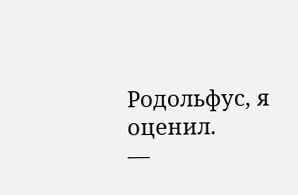Родольфус, я оценил.
—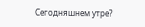Сегодняшнем утре?